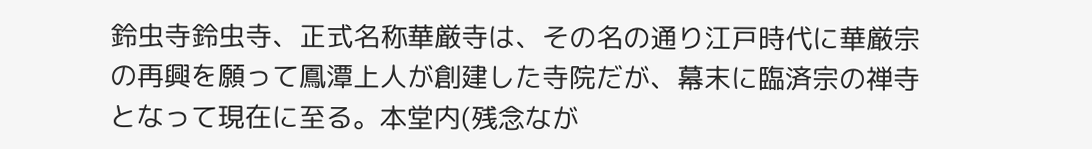鈴虫寺鈴虫寺、正式名称華厳寺は、その名の通り江戸時代に華厳宗の再興を願って鳳潭上人が創建した寺院だが、幕末に臨済宗の禅寺となって現在に至る。本堂内(残念なが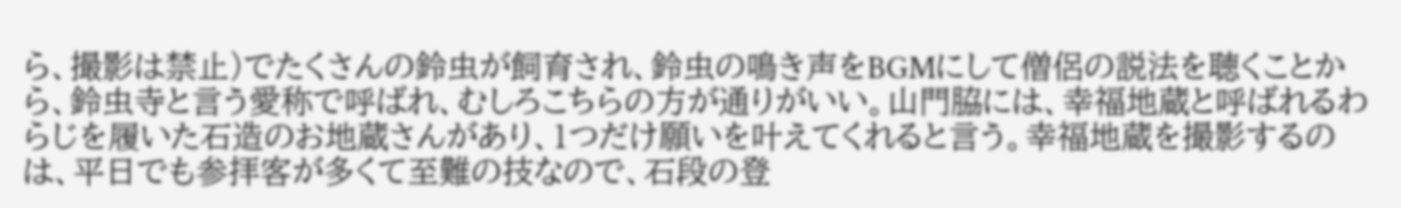ら、撮影は禁止)でたくさんの鈴虫が飼育され、鈴虫の鳴き声をBGMにして僧侶の説法を聴くことから、鈴虫寺と言う愛称で呼ばれ、むしろこちらの方が通りがいい。山門脇には、幸福地蔵と呼ばれるわらじを履いた石造のお地蔵さんがあり、1つだけ願いを叶えてくれると言う。幸福地蔵を撮影するのは、平日でも参拝客が多くて至難の技なので、石段の登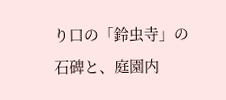り口の「鈴虫寺」の石碑と、庭園内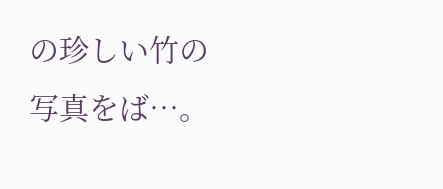の珍しい竹の写真をば…。